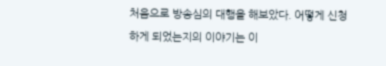처음으로 방송심의 대행을 해보았다. 어떻게 신청하게 되었는지의 이야기는 이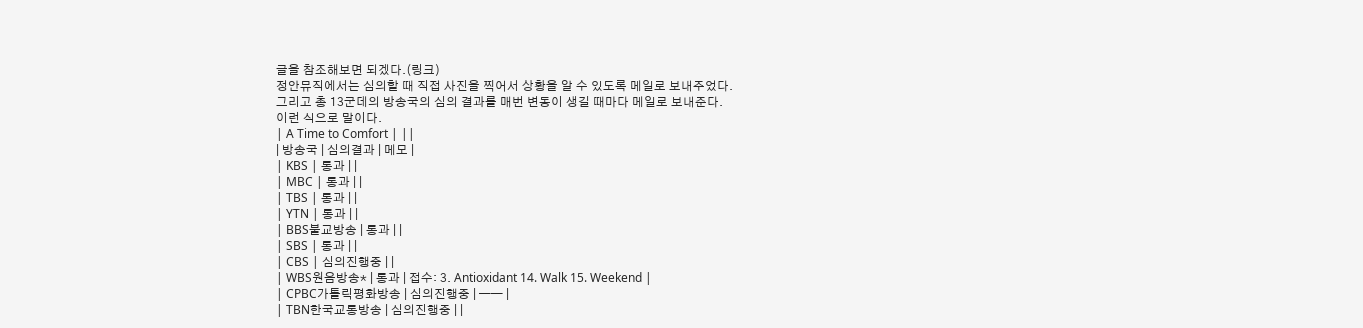글을 참조해보면 되겠다.(링크)
정안뮤직에서는 심의할 때 직접 사진을 찍어서 상황을 알 수 있도록 메일로 보내주었다.
그리고 총 13군데의 방송국의 심의 결과를 매번 변동이 생길 때마다 메일로 보내준다.
이런 식으로 말이다.
| A Time to Comfort | ||
| 방송국 | 심의결과 | 메모 |
| KBS | 통과 | |
| MBC | 통과 | |
| TBS | 통과 | |
| YTN | 통과 | |
| BBS불교방송 | 통과 | |
| SBS | 통과 | |
| CBS | 심의진행중 | |
| WBS원음방송* | 통과 | 접수: 3. Antioxidant 14. Walk 15. Weekend |
| CPBC가톨릭평화방송 | 심의진행중 | —— |
| TBN한국교통방송 | 심의진행중 | |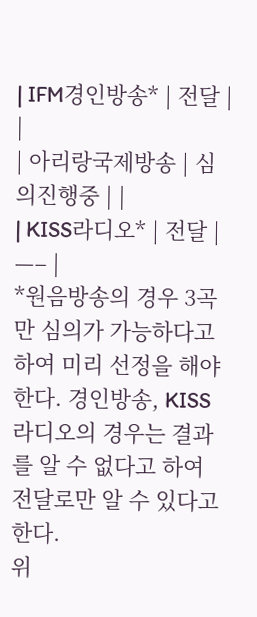| IFM경인방송* | 전달 | |
| 아리랑국제방송 | 심의진행중 | |
| KISS라디오* | 전달 | —– |
*원음방송의 경우 3곡만 심의가 가능하다고 하여 미리 선정을 해야 한다. 경인방송, KISS라디오의 경우는 결과를 알 수 없다고 하여 전달로만 알 수 있다고 한다.
위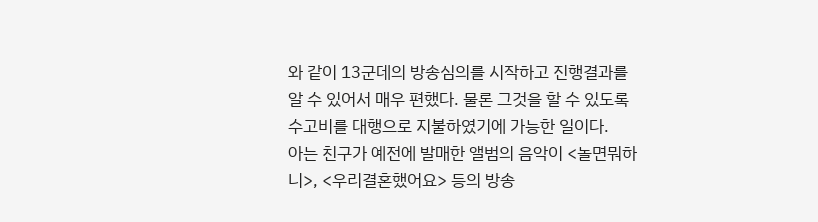와 같이 13군데의 방송심의를 시작하고 진행결과를 알 수 있어서 매우 편했다. 물론 그것을 할 수 있도록 수고비를 대행으로 지불하였기에 가능한 일이다.
아는 친구가 예전에 발매한 앨범의 음악이 <놀면뭐하니>, <우리결혼했어요> 등의 방송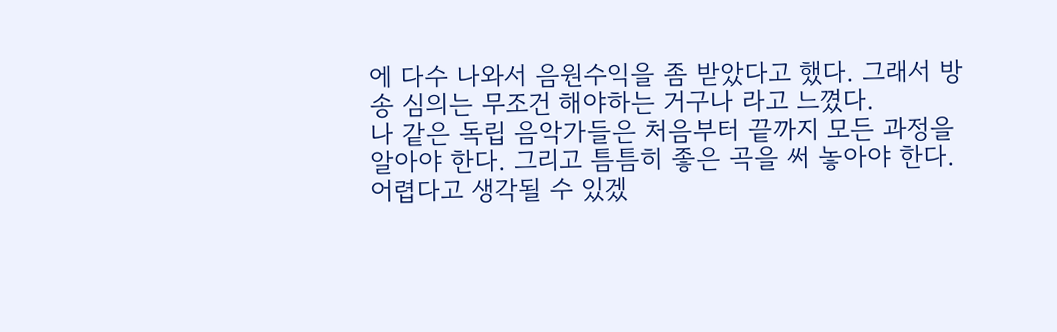에 다수 나와서 음원수익을 좀 받았다고 했다. 그래서 방송 심의는 무조건 해야하는 거구나 라고 느꼈다.
나 같은 독립 음악가들은 처음부터 끝까지 모든 과정을 알아야 한다. 그리고 틈틈히 좋은 곡을 써 놓아야 한다.
어렵다고 생각될 수 있겠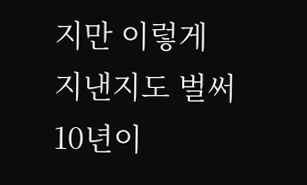지만 이렇게 지낸지도 벌써 10년이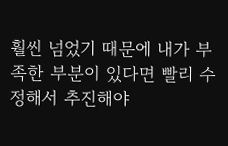훨씬 넘었기 때문에 내가 부족한 부분이 있다면 빨리 수정해서 추진해야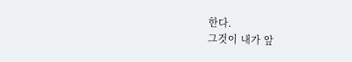한다.
그것이 내가 앞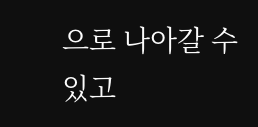으로 나아갈 수 있고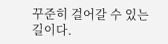꾸준히 걸어갈 수 있는 길이다.